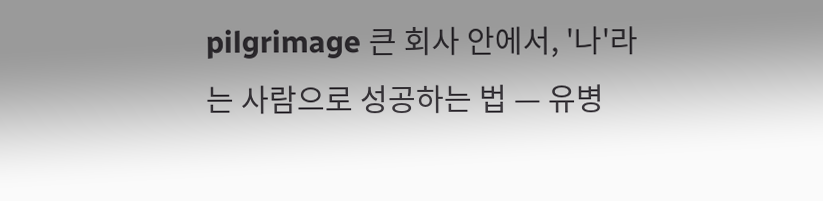pilgrimage 큰 회사 안에서, '나'라는 사람으로 성공하는 법 — 유병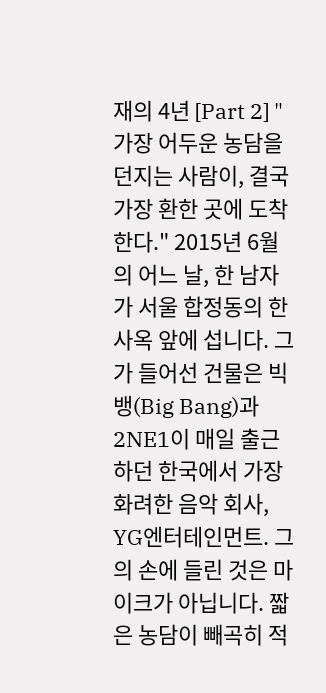재의 4년 [Part 2] "가장 어두운 농담을 던지는 사람이, 결국 가장 환한 곳에 도착한다." 2015년 6월의 어느 날, 한 남자가 서울 합정동의 한 사옥 앞에 섭니다. 그가 들어선 건물은 빅뱅(Big Bang)과 2NE1이 매일 출근하던 한국에서 가장 화려한 음악 회사, YG엔터테인먼트. 그의 손에 들린 것은 마이크가 아닙니다. 짧은 농담이 빼곡히 적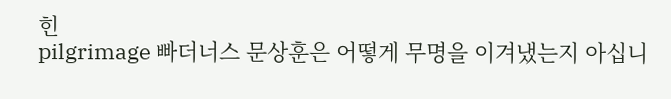힌
pilgrimage 빠더너스 문상훈은 어떻게 무명을 이겨냈는지 아십니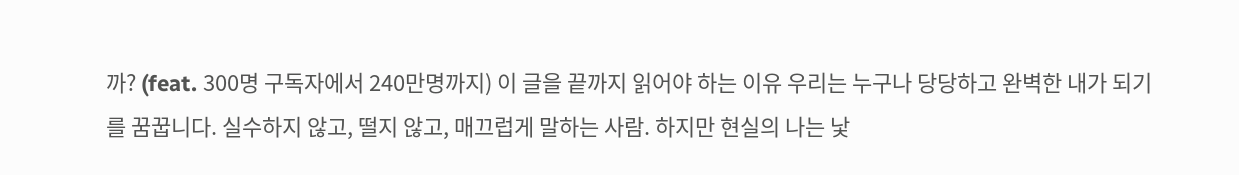까? (feat. 300명 구독자에서 240만명까지) 이 글을 끝까지 읽어야 하는 이유 우리는 누구나 당당하고 완벽한 내가 되기를 꿈꿉니다. 실수하지 않고, 떨지 않고, 매끄럽게 말하는 사람. 하지만 현실의 나는 낯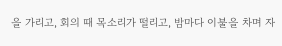을 가리고, 회의 때 목소리가 떨리고, 밤마다 이불을 차며 자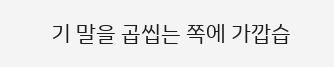기 말을 곱씹는 쪽에 가깝습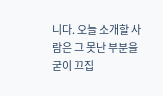니다. 오늘 소개할 사람은 그 못난 부분을 굳이 끄집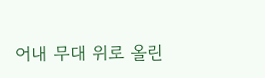어내 무대 위로 올린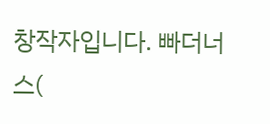창작자입니다. 빠더너스(